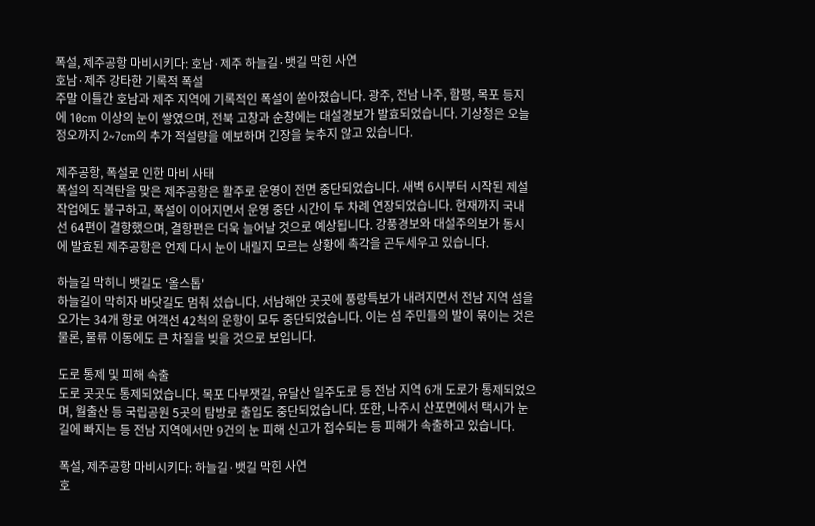폭설, 제주공항 마비시키다: 호남·제주 하늘길·뱃길 막힌 사연
호남·제주 강타한 기록적 폭설
주말 이틀간 호남과 제주 지역에 기록적인 폭설이 쏟아졌습니다. 광주, 전남 나주, 함평, 목포 등지에 10cm 이상의 눈이 쌓였으며, 전북 고창과 순창에는 대설경보가 발효되었습니다. 기상청은 오늘 정오까지 2~7cm의 추가 적설량을 예보하며 긴장을 늦추지 않고 있습니다.

제주공항, 폭설로 인한 마비 사태
폭설의 직격탄을 맞은 제주공항은 활주로 운영이 전면 중단되었습니다. 새벽 6시부터 시작된 제설 작업에도 불구하고, 폭설이 이어지면서 운영 중단 시간이 두 차례 연장되었습니다. 현재까지 국내선 64편이 결항했으며, 결항편은 더욱 늘어날 것으로 예상됩니다. 강풍경보와 대설주의보가 동시에 발효된 제주공항은 언제 다시 눈이 내릴지 모르는 상황에 촉각을 곤두세우고 있습니다.

하늘길 막히니 뱃길도 '올스톱'
하늘길이 막히자 바닷길도 멈춰 섰습니다. 서남해안 곳곳에 풍랑특보가 내려지면서 전남 지역 섬을 오가는 34개 항로 여객선 42척의 운항이 모두 중단되었습니다. 이는 섬 주민들의 발이 묶이는 것은 물론, 물류 이동에도 큰 차질을 빚을 것으로 보입니다.

도로 통제 및 피해 속출
도로 곳곳도 통제되었습니다. 목포 다부잿길, 유달산 일주도로 등 전남 지역 6개 도로가 통제되었으며, 월출산 등 국립공원 5곳의 탐방로 출입도 중단되었습니다. 또한, 나주시 산포면에서 택시가 눈길에 빠지는 등 전남 지역에서만 9건의 눈 피해 신고가 접수되는 등 피해가 속출하고 있습니다.

폭설, 제주공항 마비시키다: 하늘길·뱃길 막힌 사연
호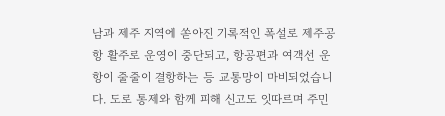남과 제주 지역에 쏟아진 기록적인 폭설로 제주공항 활주로 운영이 중단되고, 항공편과 여객선 운항이 줄줄이 결항하는 등 교통망이 마비되었습니다. 도로 통제와 함께 피해 신고도 잇따르며 주민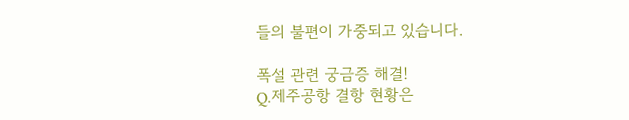들의 불편이 가중되고 있습니다.

폭설 관련 궁금증 해결!
Q.제주공항 결항 현황은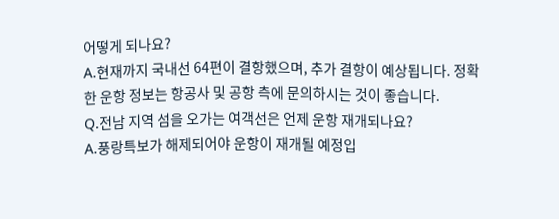어떻게 되나요?
A.현재까지 국내선 64편이 결항했으며, 추가 결항이 예상됩니다. 정확한 운항 정보는 항공사 및 공항 측에 문의하시는 것이 좋습니다.
Q.전남 지역 섬을 오가는 여객선은 언제 운항 재개되나요?
A.풍랑특보가 해제되어야 운항이 재개될 예정입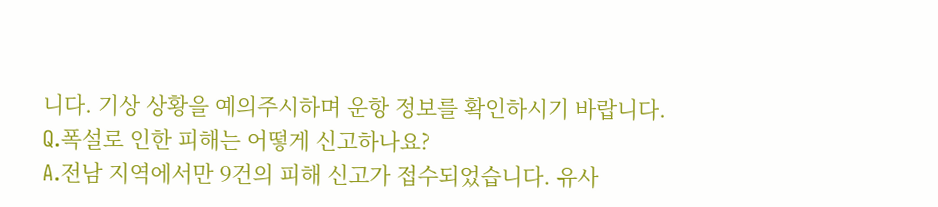니다. 기상 상황을 예의주시하며 운항 정보를 확인하시기 바랍니다.
Q.폭설로 인한 피해는 어떻게 신고하나요?
A.전남 지역에서만 9건의 피해 신고가 접수되었습니다. 유사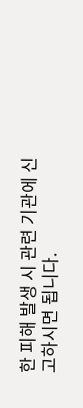한 피해 발생 시 관련 기관에 신고하시면 됩니다.